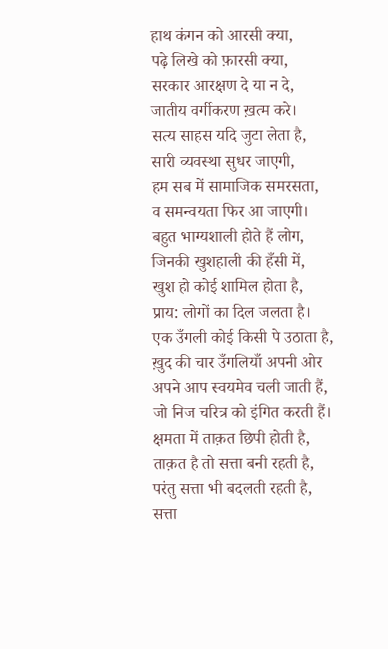हाथ कंगन को आरसी क्या,
पढ़े लिखे को फ़ारसी क्या,
सरकार आरक्षण दे या न दे,
जातीय वर्गीकरण ख़त्म करे।
सत्य साहस यदि जुटा लेता है,
सारी व्यवस्था सुधर जाएगी,
हम सब में सामाजिक समरसता,
व समन्वयता फिर आ जाएगी।
बहुत भाग्यशाली होते हैं लोग,
जिनकी खुशहाली की हँसी में,
खुश हो कोई शामिल होता है,
प्राय: लोगों का दिल जलता है।
एक उँगली कोई किसी पे उठाता है,
ख़ुद की चार उँगलियाँ अपनी ओर
अपने आप स्वयमेव चली जाती हैं,
जो निज चरित्र को इंगित करती हैं।
क्षमता में ताक़त छिपी होती है,
ताक़त है तो सत्ता बनी रहती है,
परंतु सत्ता भी बदलती रहती है,
सत्ता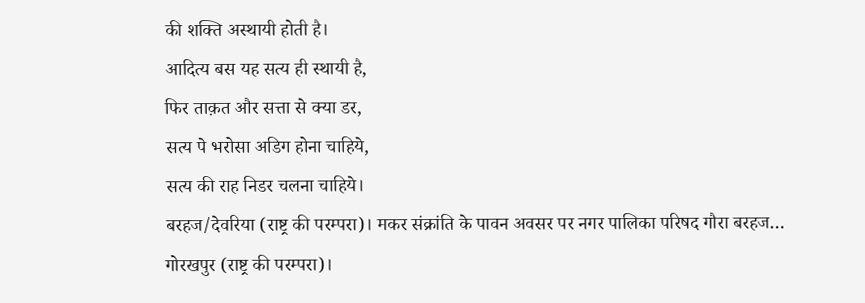की शक्ति अस्थायी होती है।
आदित्य बस यह सत्य ही स्थायी है,
फिर ताक़त और सत्ता से क्या डर,
सत्य पे भरोसा अडिग होना चाहिये,
सत्य की राह निडर चलना चाहिये।
बरहज/देवरिया (राष्ट्र की परम्परा)। मकर संक्रांति के पावन अवसर पर नगर पालिका परिषद गौरा बरहज…
गोरखपुर (राष्ट्र की परम्परा)।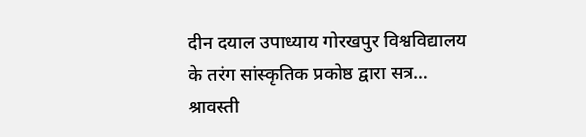दीन दयाल उपाध्याय गोरखपुर विश्वविद्यालय के तरंग सांस्कृतिक प्रकोष्ठ द्वारा सत्र…
श्रावस्ती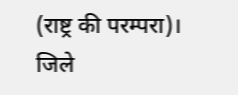(राष्ट्र की परम्परा)। जिले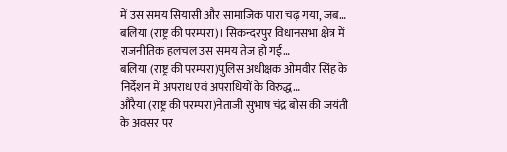में उस समय सियासी और सामाजिक पारा चढ़ गया, जब…
बलिया (राष्ट्र की परम्परा)। सिकन्दरपुर विधानसभा क्षेत्र में राजनीतिक हलचल उस समय तेज हो गई…
बलिया (राष्ट्र की परम्परा)पुलिस अधीक्षक ओमवीर सिंह के निर्देशन में अपराध एवं अपराधियों के विरुद्ध…
औरैया (राष्ट्र की परम्परा)नेताजी सुभाष चंद्र बोस की जयंती के अवसर पर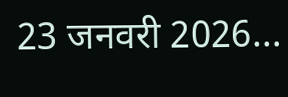23 जनवरी 2026…